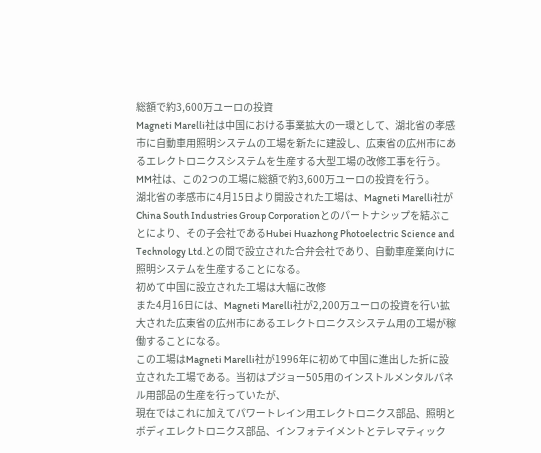総額で約3,600万ユーロの投資
Magneti Marelli社は中国における事業拡大の一環として、湖北省の孝感市に自動車用照明システムの工場を新たに建設し、広東省の広州市にあるエレクトロニクスシステムを生産する大型工場の改修工事を行う。MM社は、この2つの工場に総額で約3,600万ユーロの投資を行う。
湖北省の孝感市に4月15日より開設された工場は、Magneti Marelli社がChina South Industries Group Corporationとのパートナシップを結ぶことにより、その子会社であるHubei Huazhong Photoelectric Science and Technology Ltd.との間で設立された合弁会社であり、自動車産業向けに照明システムを生産することになる。
初めて中国に設立された工場は大幅に改修
また4月16日には、Magneti Marelli社が2,200万ユーロの投資を行い拡大された広東省の広州市にあるエレクトロニクスシステム用の工場が稼働することになる。
この工場はMagneti Marelli社が1996年に初めて中国に進出した折に設立された工場である。当初はプジョー505用のインストルメンタルパネル用部品の生産を行っていたが、
現在ではこれに加えてパワートレイン用エレクトロニクス部品、照明とボディエレクトロニクス部品、インフォテイメントとテレマティック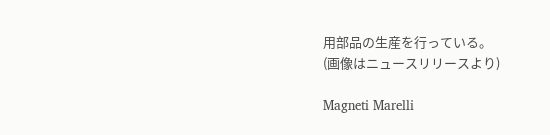用部品の生産を行っている。
(画像はニュースリリースより)

Magneti Marelli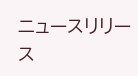ニュースリリース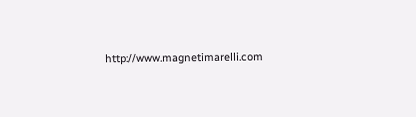http://www.magnetimarelli.com